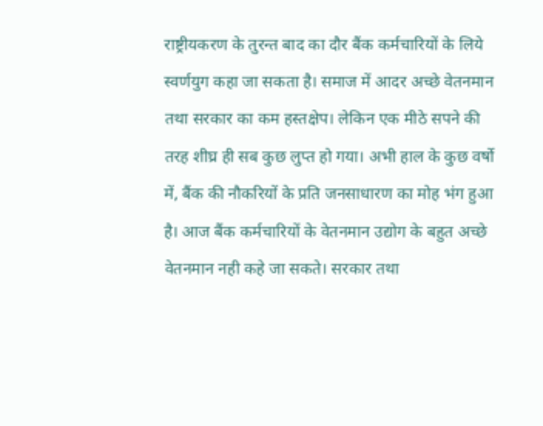राष्ट्रीयकरण के तुरन्त बाद का दौर बैंक कर्मचारियों के लिये स्वर्णयुग कहा जा सकता है। समाज में आदर अच्छे वेतनमान तथा सरकार का कम हस्तक्षेप। लेकिन एक मीठे सपने की तरह शीघ्र ही सब कुछ लुप्त हो गया। अभी हाल के कुछ वर्षो में, बैंक की नौकरियों के प्रति जनसाधारण का मोह भंग हुआ है। आज बैंक कर्मचारियों के वेतनमान उद्योग के बहुत अच्छे वेतनमान नही कहे जा सकते। सरकार तथा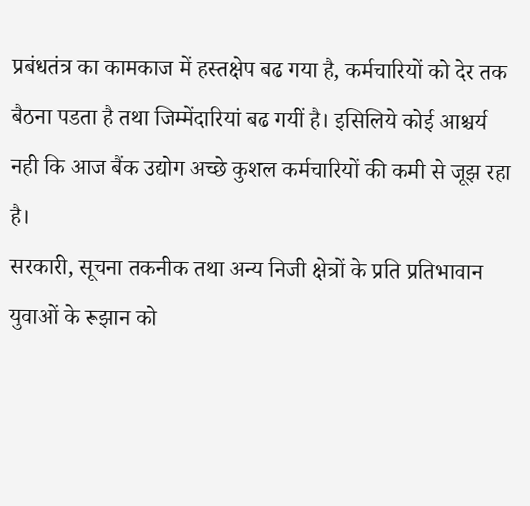प्रबंधतंत्र का कामकाज में हस्तक्षेप बढ गया है, कर्मचारियों को देर तक बैठना पडता है तथा जिम्मेंदारियां बढ गयीं है। इसिलिये कोई आश्चर्य नही कि आज बैंक उद्योग अच्छे कुशल कर्मचारियों की कमी से जूझ रहा है।
सरकारी, सूचना तकनीक तथा अन्य निजी क्षेत्रों के प्रति प्रतिभावान युवाओं के रूझान को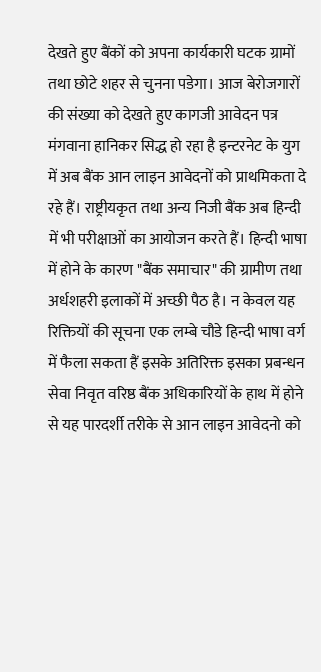देखते हुए बैंकों को अपना कार्यकारी घटक ग्रामों तथा छोटे शहर से चुनना पडेगा। आज बेरोजगारों की संख्या को देखते हुए कागजी आवेदन पत्र मंगवाना हानिकर सिद्ध हो रहा है इन्टरनेट के युग में अब बैंक आन लाइन आवेदनों को प्राथमिकता दे रहे हैं। राष्ट्रीयकृत तथा अन्य निजी बैंक अब हिन्दी में भी परीक्षाओं का आयोजन करते हैं। हिन्दी भाषा में होने के कारण "बैंक समाचार" की ग्रामीण तथा अर्धशहरी इलाकों में अच्छी पैठ है। न केवल यह रिक्तियों की सूचना एक लम्बे चौडे हिन्दी भाषा वर्ग में फैला सकता हैं इसके अतिरिक्त इसका प्रबन्धन सेवा निवृत वरिष्ठ बैंक अधिकारियों के हाथ में होने से यह पारदर्शी तरीके से आन लाइन आवेदनो को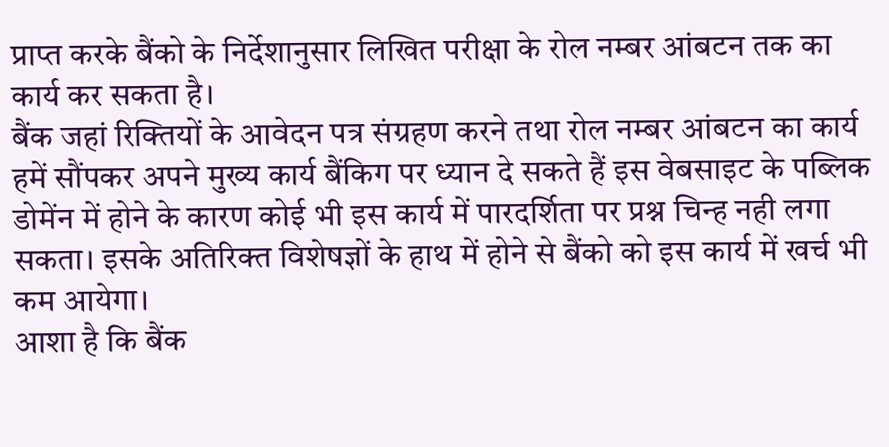प्राप्त करके बैंको के निर्देशानुसार लिखित परीक्षा के रोल नम्बर आंबटन तक का कार्य कर सकता है।
बैंक जहां रिक्तियों के आवेदन पत्र संग्रहण करने तथा रोल नम्बर आंबटन का कार्य हमें सौंपकर अपने मुख्य कार्य बैंकिग पर ध्यान दे सकते हैं इस वेबसाइट के पब्लिक डोमेंन में होने के कारण कोई भी इस कार्य में पारदर्शिता पर प्रश्न चिन्ह नही लगा सकता। इसके अतिरिक्त विशेषज्ञों के हाथ में होने से बैंको को इस कार्य में खर्च भी कम आयेगा।
आशा है कि बैंक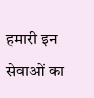हमारी इन सेवाओं का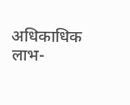अधिकाधिक लाभ-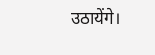उठायेंगे।